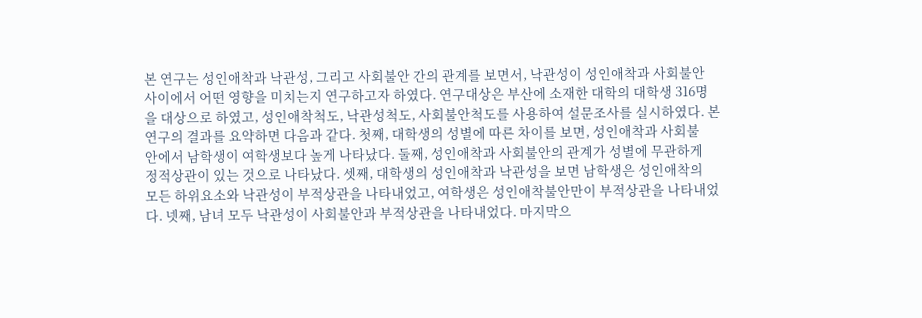본 연구는 성인애착과 낙관성, 그리고 사회불안 간의 관계를 보면서, 낙관성이 성인애착과 사회불안
사이에서 어떤 영향을 미치는지 연구하고자 하였다. 연구대상은 부산에 소재한 대학의 대학생 316명
을 대상으로 하였고, 성인애착척도, 낙관성척도, 사회불안척도를 사용하여 설문조사를 실시하였다. 본
연구의 결과를 요약하면 다음과 같다. 첫째, 대학생의 성별에 따른 차이를 보면, 성인애착과 사회불
안에서 남학생이 여학생보다 높게 나타났다. 둘째, 성인애착과 사회불안의 관계가 성별에 무관하게
정적상관이 있는 것으로 나타났다. 셋째, 대학생의 성인애착과 낙관성을 보면 남학생은 성인애착의
모든 하위요소와 낙관성이 부적상관을 나타내었고, 여학생은 성인애착불안만이 부적상관을 나타내었
다. 넷째, 남녀 모두 낙관성이 사회불안과 부적상관을 나타내었다. 마지막으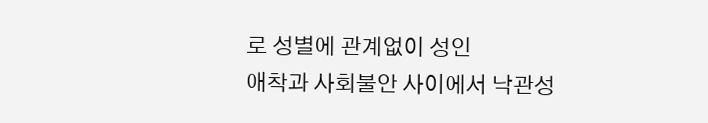로 성별에 관계없이 성인
애착과 사회불안 사이에서 낙관성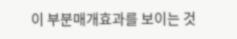이 부분매개효과를 보이는 것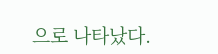으로 나타났다.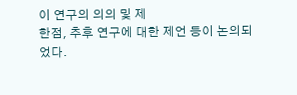이 연구의 의의 및 제
한점, 추후 연구에 대한 제언 등이 논의되었다.